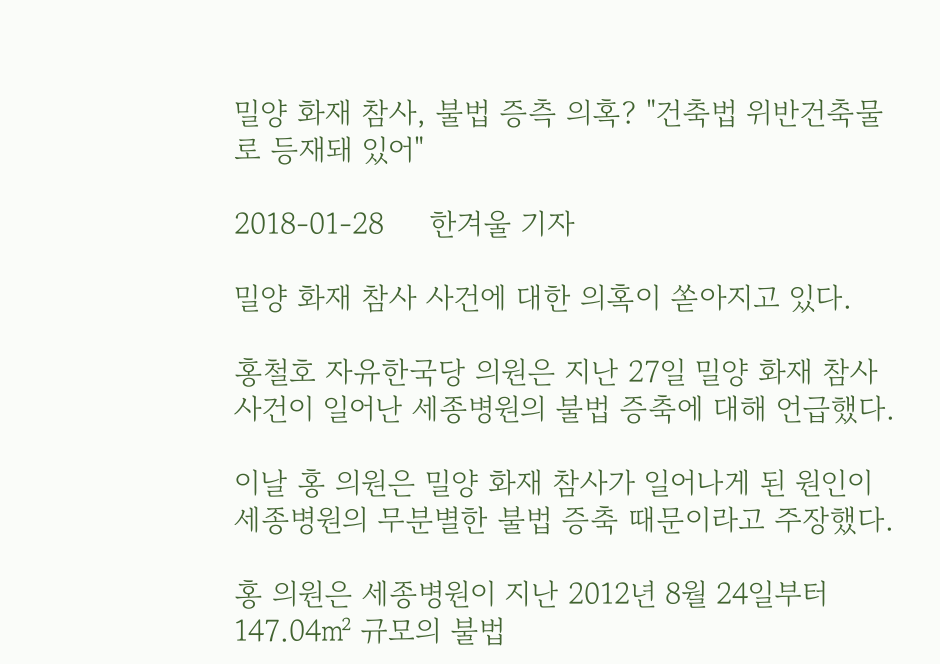밀양 화재 참사, 불법 증측 의혹? "건축법 위반건축물로 등재돼 있어"

2018-01-28     한겨울 기자

밀양 화재 참사 사건에 대한 의혹이 쏟아지고 있다.

홍철호 자유한국당 의원은 지난 27일 밀양 화재 참사 사건이 일어난 세종병원의 불법 증축에 대해 언급했다.

이날 홍 의원은 밀양 화재 참사가 일어나게 된 원인이 세종병원의 무분별한 불법 증축 때문이라고 주장했다.

홍 의원은 세종병원이 지난 2012년 8월 24일부터 147.04㎡ 규모의 불법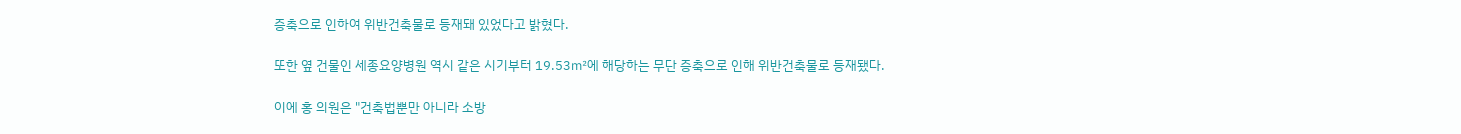증축으로 인하여 위반건축물로 등재돼 있었다고 밝혔다.

또한 옆 건물인 세종요양병원 역시 같은 시기부터 19.53㎡에 해당하는 무단 증축으로 인해 위반건축물로 등재됐다.

이에 홍 의원은 "건축법뿐만 아니라 소방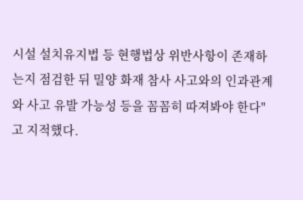시설 설치유지법 등 현행법상 위반사항이 존재하는지 점검한 뒤 밀양 화재 참사 사고와의 인과관계와 사고 유발 가능성 등을 꼼꼼히 따져봐야 한다"고 지적했다.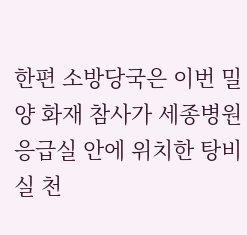한편 소방당국은 이번 밀양 화재 참사가 세종병원 응급실 안에 위치한 탕비실 천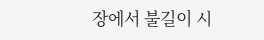장에서 불길이 시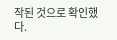작된 것으로 확인했다.